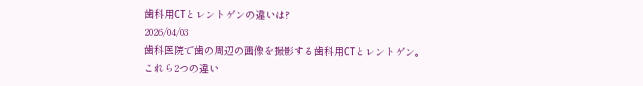歯科用CTとレントゲンの違いは?
2026/04/03
歯科医院で歯の周辺の画像を撮影する歯科用CTとレントゲン。
これら2つの違い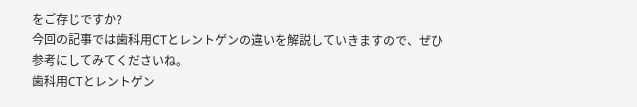をご存じですか?
今回の記事では歯科用CTとレントゲンの違いを解説していきますので、ぜひ参考にしてみてくださいね。
歯科用CTとレントゲン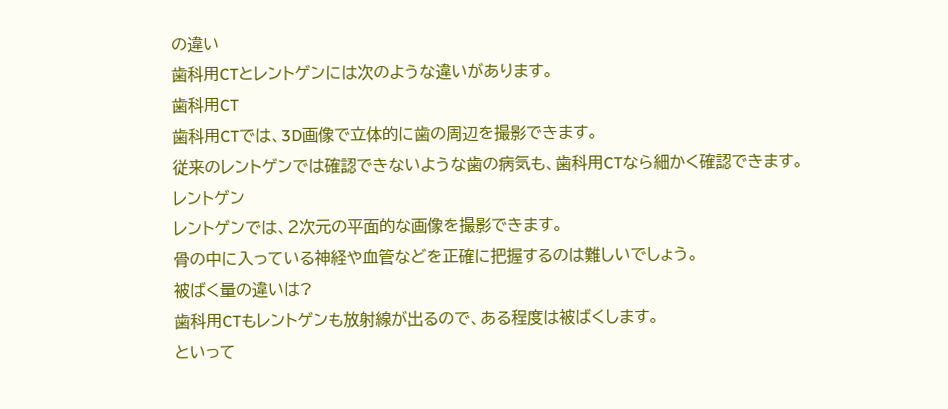の違い
歯科用CTとレントゲンには次のような違いがあります。
歯科用CT
歯科用CTでは、3D画像で立体的に歯の周辺を撮影できます。
従来のレントゲンでは確認できないような歯の病気も、歯科用CTなら細かく確認できます。
レントゲン
レントゲンでは、2次元の平面的な画像を撮影できます。
骨の中に入っている神経や血管などを正確に把握するのは難しいでしょう。
被ばく量の違いは?
歯科用CTもレントゲンも放射線が出るので、ある程度は被ばくします。
といって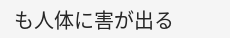も人体に害が出る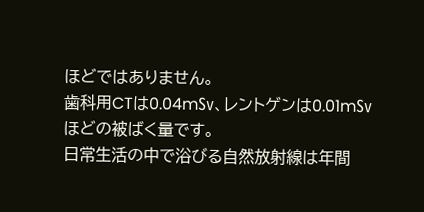ほどではありません。
歯科用CTは0.04m㏜、レントゲンは0.01m㏜ほどの被ばく量です。
日常生活の中で浴びる自然放射線は年間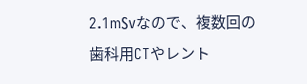2.1m㏜なので、複数回の歯科用CTやレント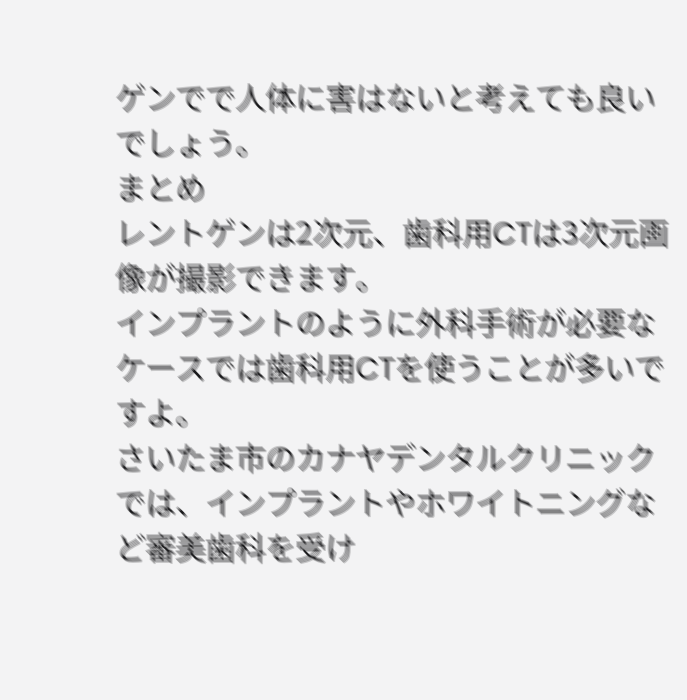ゲンでで人体に害はないと考えても良いでしょう。
まとめ
レントゲンは2次元、歯科用CTは3次元画像が撮影できます。
インプラントのように外科手術が必要なケースでは歯科用CTを使うことが多いですよ。
さいたま市のカナヤデンタルクリニックでは、インプラントやホワイトニングなど審美歯科を受け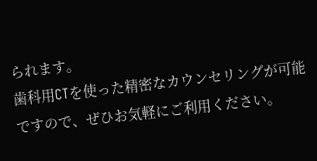られます。
歯科用CTを使った精密なカウンセリングが可能ですので、ぜひお気軽にご利用ください。